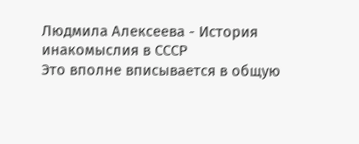Людмила Алексеева - История инакомыслия в СССР
Это вполне вписывается в общую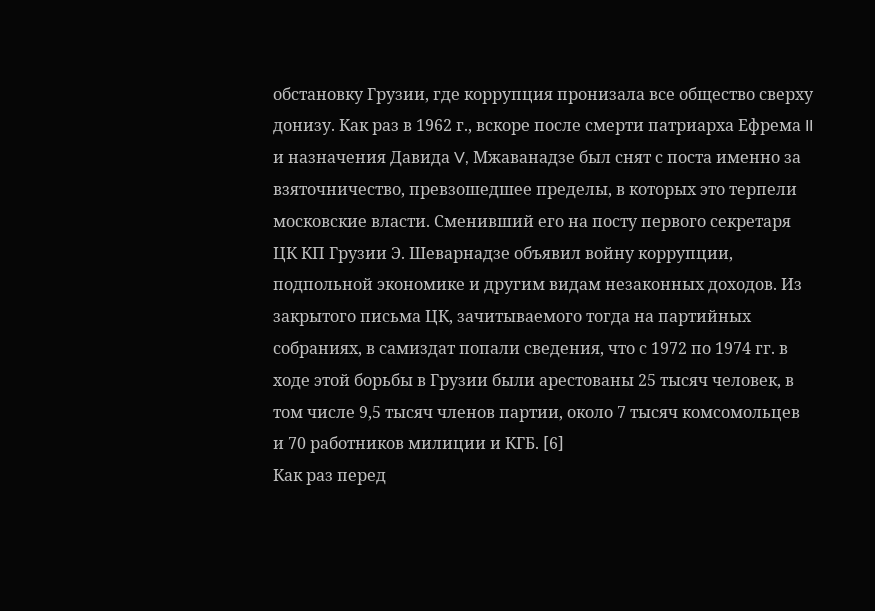обстановку Грузии, где коррупция пронизала все общество сверху донизу. Как раз в 1962 г., вскоре после смерти патриарха Ефрема II и назначения Давида V, Мжаванадзе был снят с поста именно за взяточничество, превзошедшее пределы, в которых это терпели московские власти. Сменивший его на посту первого секретаря ЦК КП Грузии Э. Шеварнадзе объявил войну коррупции, подпольной экономике и другим видам незаконных доходов. Из закрытого письма ЦК, зачитываемого тогда на партийных собраниях, в самиздат попали сведения, что с 1972 по 1974 гг. в ходе этой борьбы в Грузии были арестованы 25 тысяч человек, в том числе 9,5 тысяч членов партии, около 7 тысяч комсомольцев и 70 работников милиции и КГБ. [6]
Как раз перед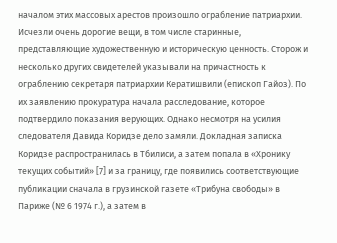началом этих массовых арестов произошло ограбление патриархии. Исчезли очень дорогие вещи, в том числе старинные, представляющие художественную и историческую ценность. Сторож и несколько других свидетелей указывали на причастность к ограблению секретаря патриархии Кератишвили (епископ Гайоз). По их заявлению прокуратура начала расследование, которое подтвердило показания верующих. Однако несмотря на усилия следователя Давида Коридзе дело замяли. Докладная записка Коридзе распространилась в Тбилиси, а затем попала в «Хронику текущих событий» [7] и за границу, где появились соответствующие публикации сначала в грузинской газете «Трибуна свободы» в Париже (№ 6 1974 г.), а затем в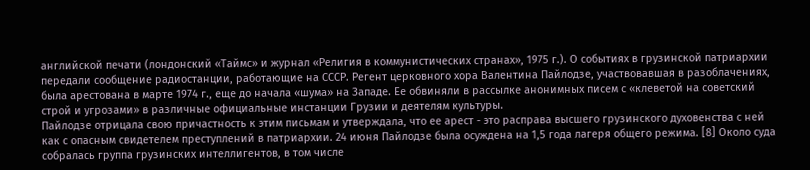английской печати (лондонский «Таймс» и журнал «Религия в коммунистических странах», 1975 г.). О событиях в грузинской патриархии передали сообщение радиостанции, работающие на СССР. Регент церковного хора Валентина Пайлодзе, участвовавшая в разоблачениях, была арестована в марте 1974 г., еще до начала «шума» на Западе. Ее обвиняли в рассылке анонимных писем с «клеветой на советский строй и угрозами» в различные официальные инстанции Грузии и деятелям культуры.
Пайлодзе отрицала свою причастность к этим письмам и утверждала, что ее арест - это расправа высшего грузинского духовенства с ней как с опасным свидетелем преступлений в патриархии. 24 июня Пайлодзе была осуждена на 1,5 года лагеря общего режима. [8] Около суда собралась группа грузинских интеллигентов, в том числе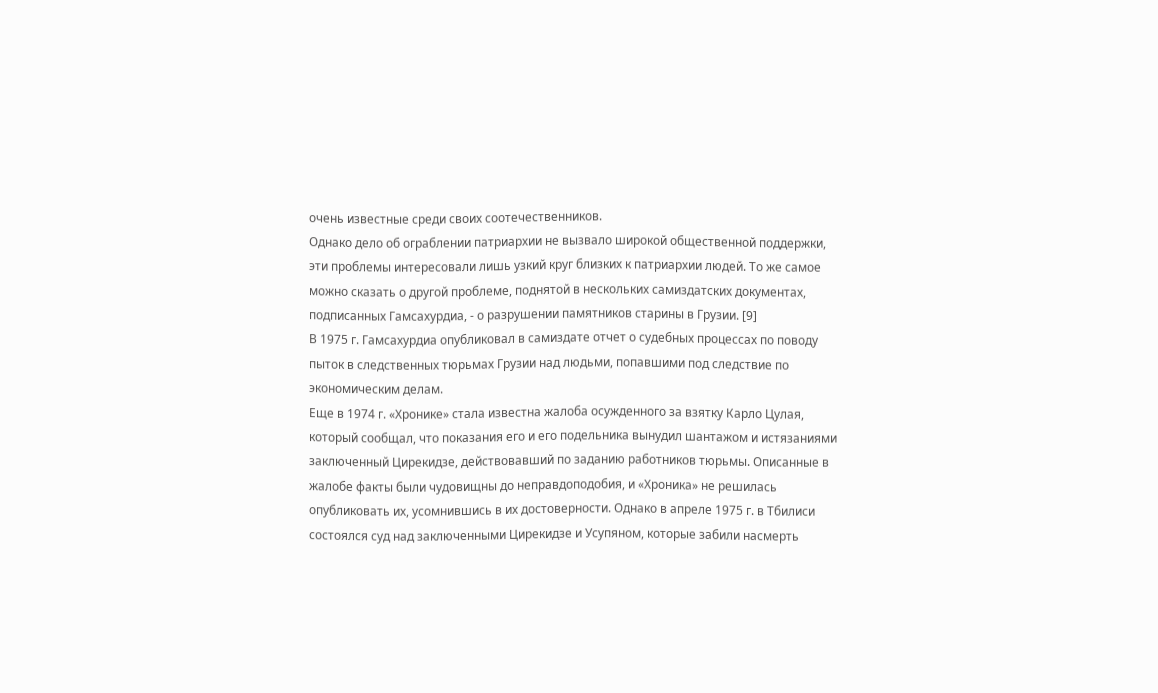очень известные среди своих соотечественников.
Однако дело об ограблении патриархии не вызвало широкой общественной поддержки, эти проблемы интересовали лишь узкий круг близких к патриархии людей. То же самое можно сказать о другой проблеме, поднятой в нескольких самиздатских документах, подписанных Гамсахурдиа, - о разрушении памятников старины в Грузии. [9]
В 1975 г. Гамсахурдиа опубликовал в самиздате отчет о судебных процессах по поводу пыток в следственных тюрьмах Грузии над людьми, попавшими под следствие по экономическим делам.
Еще в 1974 г. «Хронике» стала известна жалоба осужденного за взятку Карло Цулая, который сообщал, что показания его и его подельника вынудил шантажом и истязаниями заключенный Цирекидзе, действовавший по заданию работников тюрьмы. Описанные в жалобе факты были чудовищны до неправдоподобия, и «Хроника» не решилась опубликовать их, усомнившись в их достоверности. Однако в апреле 1975 г. в Тбилиси состоялся суд над заключенными Цирекидзе и Усупяном, которые забили насмерть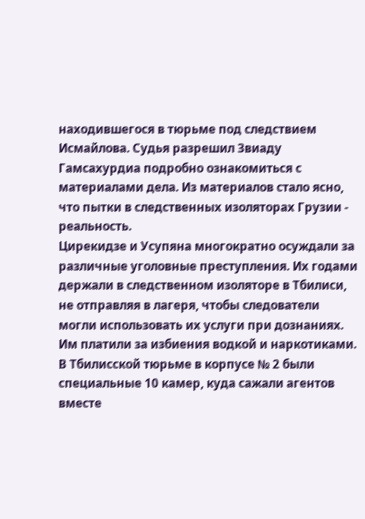находившегося в тюрьме под следствием Исмайлова. Судья разрешил Звиаду Гамсахурдиа подробно ознакомиться с материалами дела. Из материалов стало ясно, что пытки в следственных изоляторах Грузии - реальность.
Цирекидзе и Усупяна многократно осуждали за различные уголовные преступления. Их годами держали в следственном изоляторе в Тбилиси, не отправляя в лагеря, чтобы следователи могли использовать их услуги при дознаниях. Им платили за избиения водкой и наркотиками. В Тбилисской тюрьме в корпусе № 2 были специальные 10 камер, куда сажали агентов вместе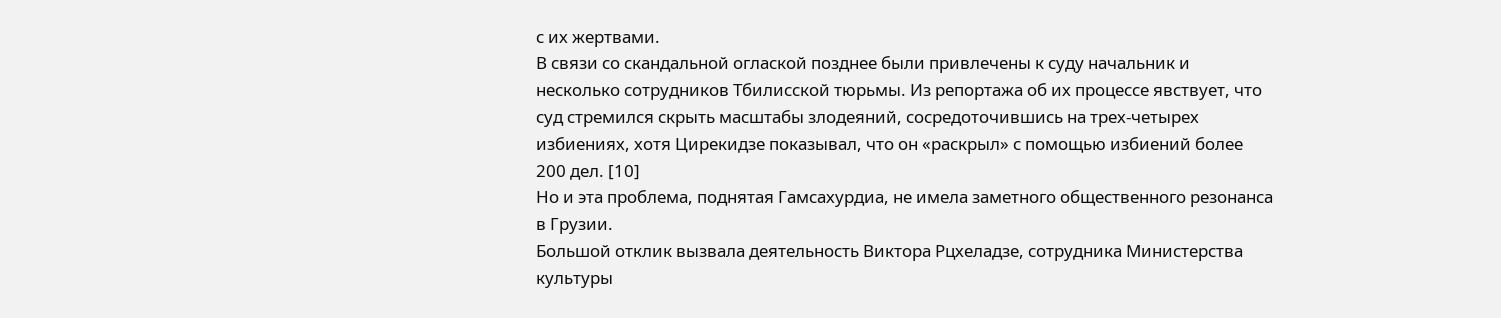с их жертвами.
В связи со скандальной оглаской позднее были привлечены к суду начальник и несколько сотрудников Тбилисской тюрьмы. Из репортажа об их процессе явствует, что суд стремился скрыть масштабы злодеяний, сосредоточившись на трех-четырех избиениях, хотя Цирекидзе показывал, что он «раскрыл» с помощью избиений более 200 дел. [10]
Но и эта проблема, поднятая Гамсахурдиа, не имела заметного общественного резонанса в Грузии.
Большой отклик вызвала деятельность Виктора Рцхеладзе, сотрудника Министерства культуры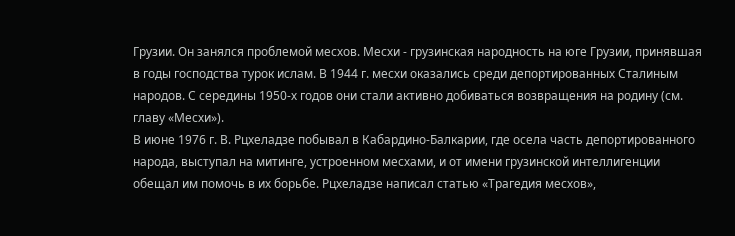Грузии. Он занялся проблемой месхов. Месхи - грузинская народность на юге Грузии, принявшая в годы господства турок ислам. В 1944 г. месхи оказались среди депортированных Сталиным народов. С середины 1950-х годов они стали активно добиваться возвращения на родину (см. главу «Месхи»).
В июне 1976 г. В. Рцхеладзе побывал в Кабардино-Балкарии, где осела часть депортированного народа, выступал на митинге, устроенном месхами, и от имени грузинской интеллигенции обещал им помочь в их борьбе. Рцхеладзе написал статью «Трагедия месхов»,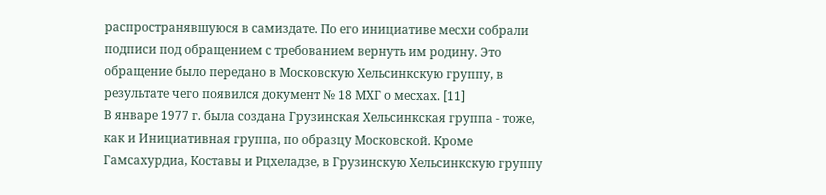распространявшуюся в самиздате. По его инициативе месхи собрали подписи под обращением с требованием вернуть им родину. Это обращение было передано в Московскую Хельсинкскую группу, в результате чего появился документ № 18 МХГ о месхах. [11]
В январе 1977 г. была создана Грузинская Хельсинкская группа - тоже, как и Инициативная группа, по образцу Московской. Кроме Гамсахурдиа, Коставы и Рцхеладзе, в Грузинскую Хельсинкскую группу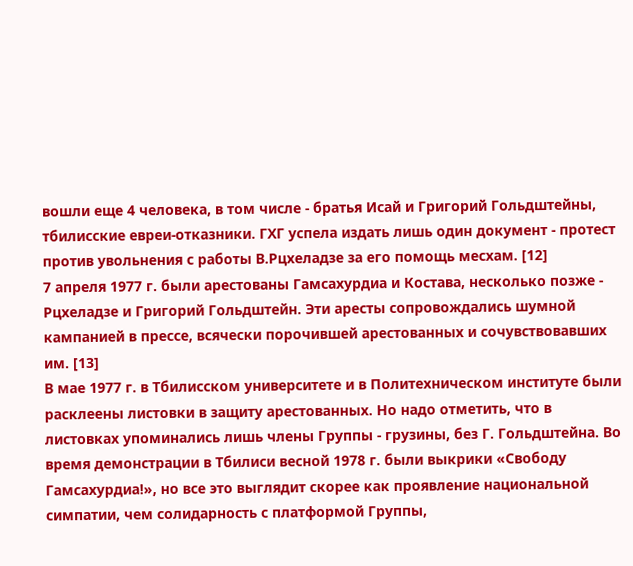вошли еще 4 человека, в том числе - братья Исай и Григорий Гольдштейны, тбилисские евреи-отказники. ГХГ успела издать лишь один документ - протест против увольнения с работы В.Рцхеладзе за его помощь месхам. [12]
7 апреля 1977 г. были арестованы Гамсахурдиа и Костава, несколько позже - Рцхеладзе и Григорий Гольдштейн. Эти аресты сопровождались шумной кампанией в прессе, всячески порочившей арестованных и сочувствовавших им. [13]
В мае 1977 г. в Тбилисском университете и в Политехническом институте были расклеены листовки в защиту арестованных. Но надо отметить, что в листовках упоминались лишь члены Группы - грузины, без Г. Гольдштейна. Во время демонстрации в Тбилиси весной 1978 г. были выкрики «Свободу Гамсахурдиа!», но все это выглядит скорее как проявление национальной симпатии, чем солидарность с платформой Группы,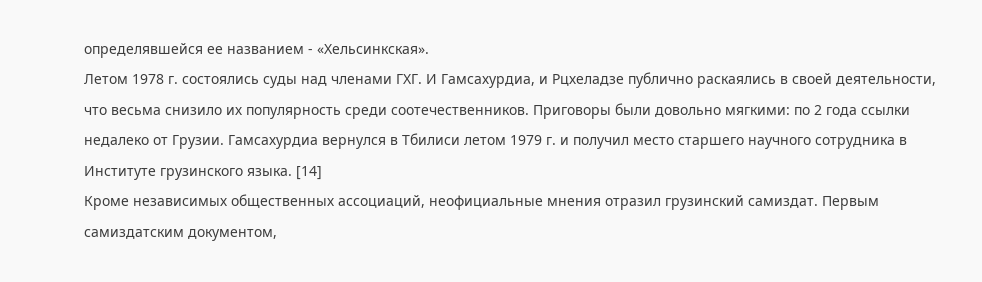определявшейся ее названием - «Хельсинкская».
Летом 1978 г. состоялись суды над членами ГХГ. И Гамсахурдиа, и Рцхеладзе публично раскаялись в своей деятельности, что весьма снизило их популярность среди соотечественников. Приговоры были довольно мягкими: по 2 года ссылки недалеко от Грузии. Гамсахурдиа вернулся в Тбилиси летом 1979 г. и получил место старшего научного сотрудника в Институте грузинского языка. [14]
Кроме независимых общественных ассоциаций, неофициальные мнения отразил грузинский самиздат. Первым самиздатским документом,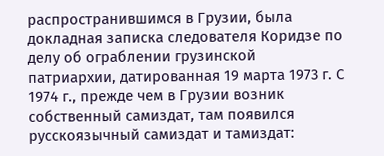распространившимся в Грузии, была докладная записка следователя Коридзе по делу об ограблении грузинской патриархии, датированная 19 марта 1973 г. С 1974 г., прежде чем в Грузии возник собственный самиздат, там появился русскоязычный самиздат и тамиздат: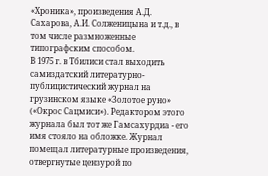«Хроника», произведения А.Д. Сахарова, А.И. Солженицына и т.д., в том числе размноженные типографским способом.
В 1975 г. в Тбилиси стал выходить самиздатский литературно-публицистический журнал на грузинском языке «Золотое руно» («Окрос Сацмиси»). Редактором этого журнала был тот же Гамсахурдиа - его имя стояло на обложке. Журнал помещал литературные произведения, отвергнутые цензурой по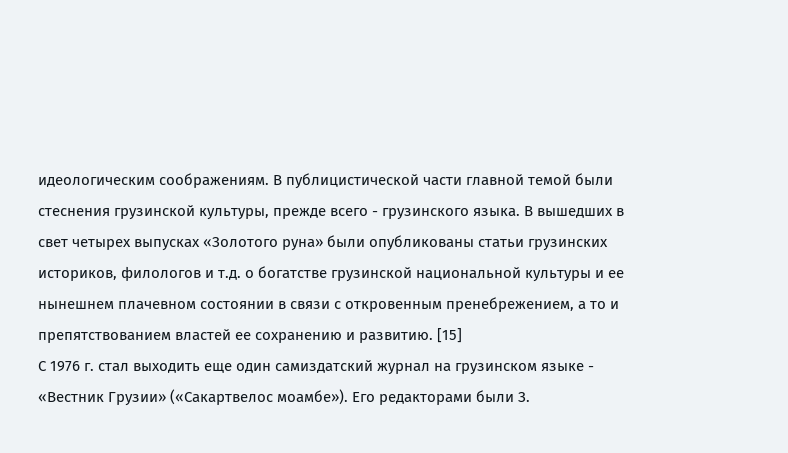идеологическим соображениям. В публицистической части главной темой были стеснения грузинской культуры, прежде всего - грузинского языка. В вышедших в свет четырех выпусках «Золотого руна» были опубликованы статьи грузинских историков, филологов и т.д. о богатстве грузинской национальной культуры и ее нынешнем плачевном состоянии в связи с откровенным пренебрежением, а то и препятствованием властей ее сохранению и развитию. [15]
С 1976 г. стал выходить еще один самиздатский журнал на грузинском языке - «Вестник Грузии» («Сакартвелос моамбе»). Его редакторами были З.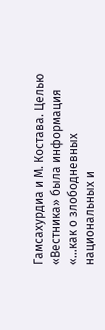Гамсахурдиа и М. Костава. Целью «Вестника» была информация
«…как о злободневных национальных и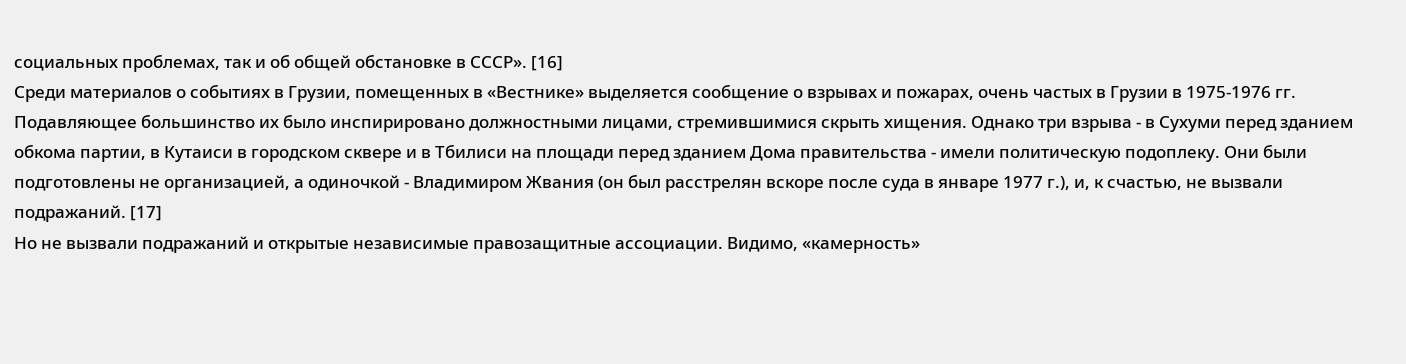социальных проблемах, так и об общей обстановке в СССР». [16]
Среди материалов о событиях в Грузии, помещенных в «Вестнике» выделяется сообщение о взрывах и пожарах, очень частых в Грузии в 1975-1976 гг. Подавляющее большинство их было инспирировано должностными лицами, стремившимися скрыть хищения. Однако три взрыва - в Сухуми перед зданием обкома партии, в Кутаиси в городском сквере и в Тбилиси на площади перед зданием Дома правительства - имели политическую подоплеку. Они были подготовлены не организацией, а одиночкой - Владимиром Жвания (он был расстрелян вскоре после суда в январе 1977 г.), и, к счастью, не вызвали подражаний. [17]
Но не вызвали подражаний и открытые независимые правозащитные ассоциации. Видимо, «камерность»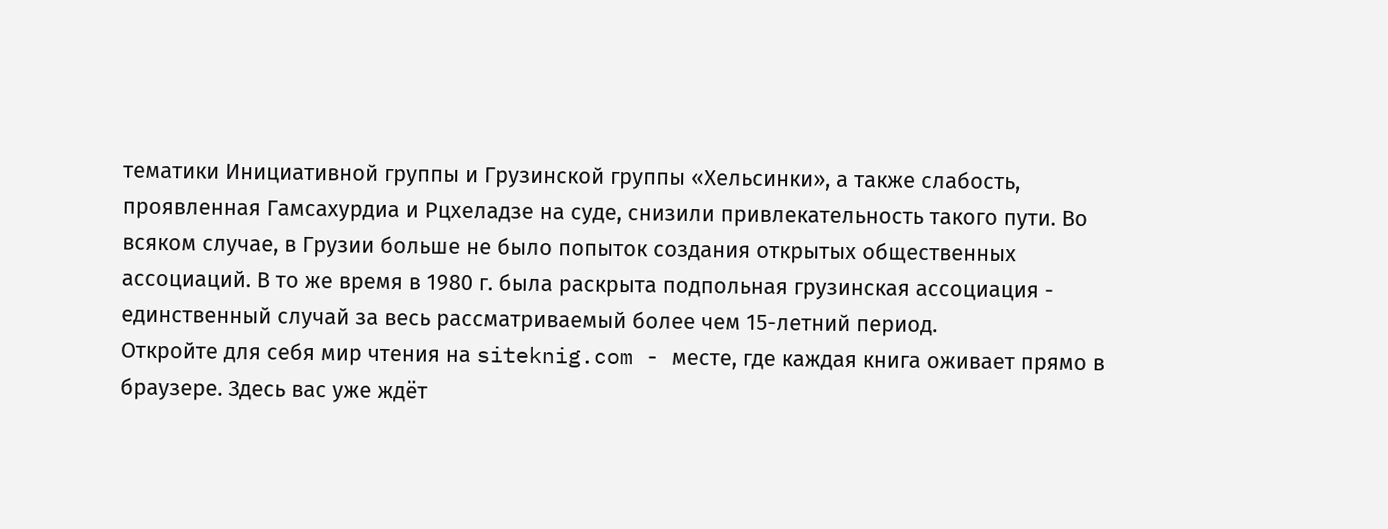тематики Инициативной группы и Грузинской группы «Хельсинки», а также слабость, проявленная Гамсахурдиа и Рцхеладзе на суде, снизили привлекательность такого пути. Во всяком случае, в Грузии больше не было попыток создания открытых общественных ассоциаций. В то же время в 1980 г. была раскрыта подпольная грузинская ассоциация - единственный случай за весь рассматриваемый более чем 15-летний период.
Откройте для себя мир чтения на siteknig.com - месте, где каждая книга оживает прямо в браузере. Здесь вас уже ждёт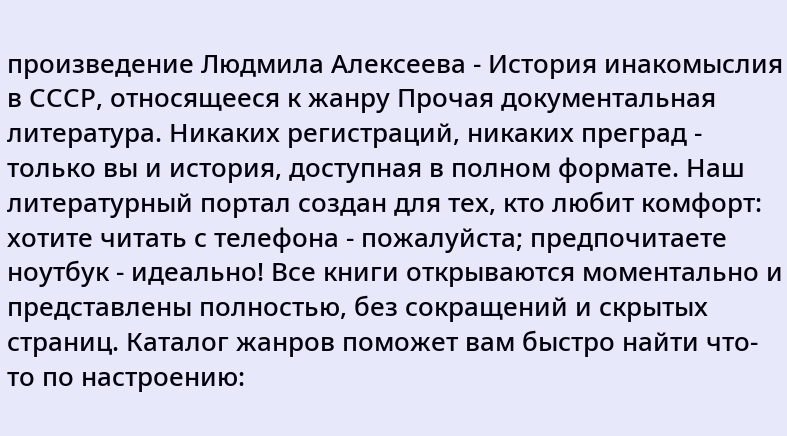произведение Людмила Алексеева - История инакомыслия в СССР, относящееся к жанру Прочая документальная литература. Никаких регистраций, никаких преград - только вы и история, доступная в полном формате. Наш литературный портал создан для тех, кто любит комфорт: хотите читать с телефона - пожалуйста; предпочитаете ноутбук - идеально! Все книги открываются моментально и представлены полностью, без сокращений и скрытых страниц. Каталог жанров поможет вам быстро найти что-то по настроению: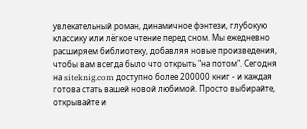увлекательный роман, динамичное фэнтези, глубокую классику или лёгкое чтение перед сном. Мы ежедневно расширяем библиотеку, добавляя новые произведения, чтобы вам всегда было что открыть "на потом". Сегодня на siteknig.com доступно более 200000 книг - и каждая готова стать вашей новой любимой. Просто выбирайте, открывайте и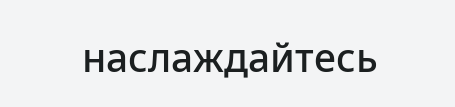наслаждайтесь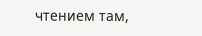чтением там,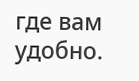где вам удобно.